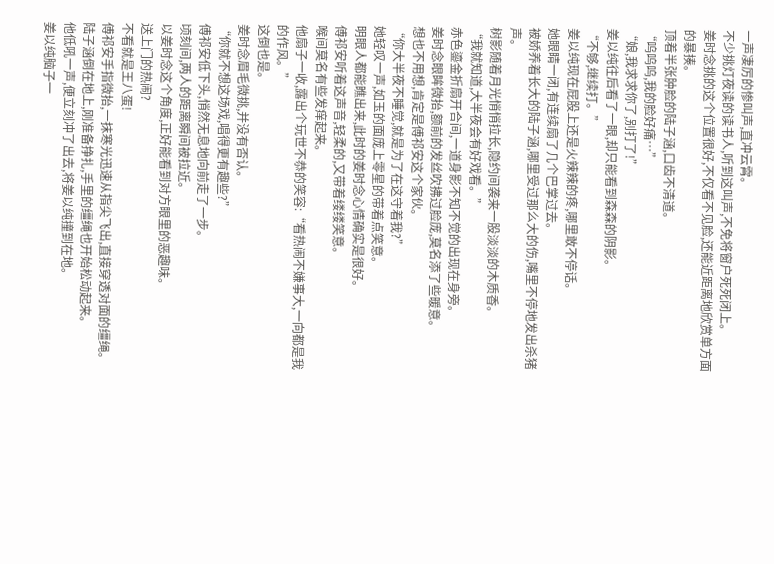一声凄厉的惨叫声,直冲云霄。
不少挑灯夜读的读书人,听到这叫声,不免将窗户死死闭上。
姜时念挑的这个位置很好,不仅看不见脸,还能近距离地欣赏单方面的暴揍。
顶着半张肿脸的陆子涵,口齿不清道。
“呜呜呜,我的脸好痛…”
“娘,我求求你了,别打了!”
姜以纯往后看了一眼,却只能看到森森的阴影。
“不够,继续打。”
姜以纯现在屁股上还是火辣辣的疼,哪里敢不停话。
她眼睛一闭,有连续扇了几个巴掌过去。
被娇养着长大的陆子涵,哪里受过那么大的伤,嘴里不停地发出杀猪声。
树影随着月光悄悄拉长,隐约间袭来一股淡淡的木质香。
“我就知道,大半夜会有好戏看。”
赤色鎏金折扇开合间,一道身影不知不觉的出现在身旁。
姜时念眼眸微抬,额前的发丝吹拂过脸庞,莫名添了些暖意。
想也不用想,肯定是傅祁安这个家伙。
“你大半夜不睡觉,就是为了在这守着我?”
她轻叹一声,如玉的面庞上零星的带着点笑意。
明眼人都能瞧出来,此时的姜时念心情确实是很好。
傅祁安听着这声音,轻柔的,又带着缕缕笑意。
喉间莫名有些发痒起来。
他扇子一收,露出个玩世不恭的笑容:“看热闹不嫌事大,一向都是我的作风。”
这倒也是。
姜时念眉毛微挑,并没有否认。
“你就不想这场戏,唱得更有趣些?”
傅祁安低下头,悄然无息地向前走了一步。
顷刻间,两人的距离瞬间被拉近。
以姜时念这个角度,正好能看到对方眼里的恶趣味。
送上门的热闹?
不看就是王八蛋!
傅祁安手指微抬,一抹寒光迅速从指尖飞出,直接穿透对面的缰绳。
陆子涵倒在地上,刚准备挣扎,手里的缰绳也开始松动起来。
他低吼一声,便立刻冲了出去,将姜以纯撞到在地。
姜以纯脑子一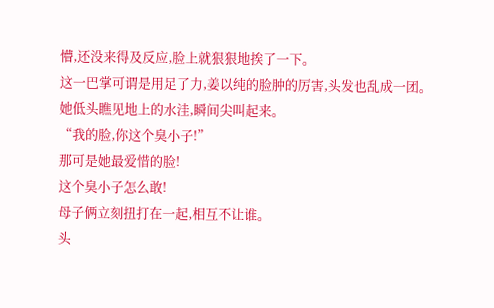懵,还没来得及反应,脸上就狠狠地挨了一下。
这一巴掌可谓是用足了力,姜以纯的脸肿的厉害,头发也乱成一团。
她低头瞧见地上的水洼,瞬间尖叫起来。
“我的脸,你这个臭小子!”
那可是她最爱惜的脸!
这个臭小子怎么敢!
母子俩立刻扭打在一起,相互不让谁。
头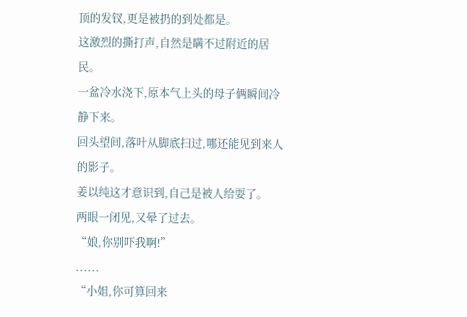顶的发钗,更是被扔的到处都是。
这激烈的撕打声,自然是瞒不过附近的居民。
一盆冷水浇下,原本气上头的母子俩瞬间冷静下来。
回头望间,落叶从脚底扫过,哪还能见到来人的影子。
姜以纯这才意识到,自己是被人给耍了。
两眼一闭见,又晕了过去。
“娘,你别吓我啊!”
......
“小姐,你可算回来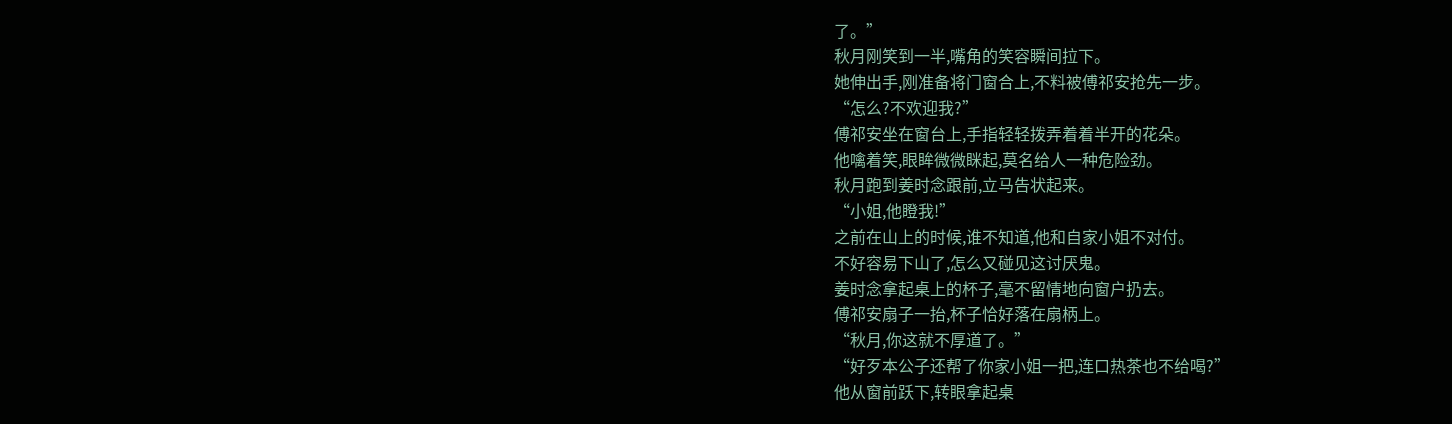了。”
秋月刚笑到一半,嘴角的笑容瞬间拉下。
她伸出手,刚准备将门窗合上,不料被傅祁安抢先一步。
“怎么?不欢迎我?”
傅祁安坐在窗台上,手指轻轻拨弄着着半开的花朵。
他噙着笑,眼眸微微眯起,莫名给人一种危险劲。
秋月跑到姜时念跟前,立马告状起来。
“小姐,他瞪我!”
之前在山上的时候,谁不知道,他和自家小姐不对付。
不好容易下山了,怎么又碰见这讨厌鬼。
姜时念拿起桌上的杯子,毫不留情地向窗户扔去。
傅祁安扇子一抬,杯子恰好落在扇柄上。
“秋月,你这就不厚道了。”
“好歹本公子还帮了你家小姐一把,连口热茶也不给喝?”
他从窗前跃下,转眼拿起桌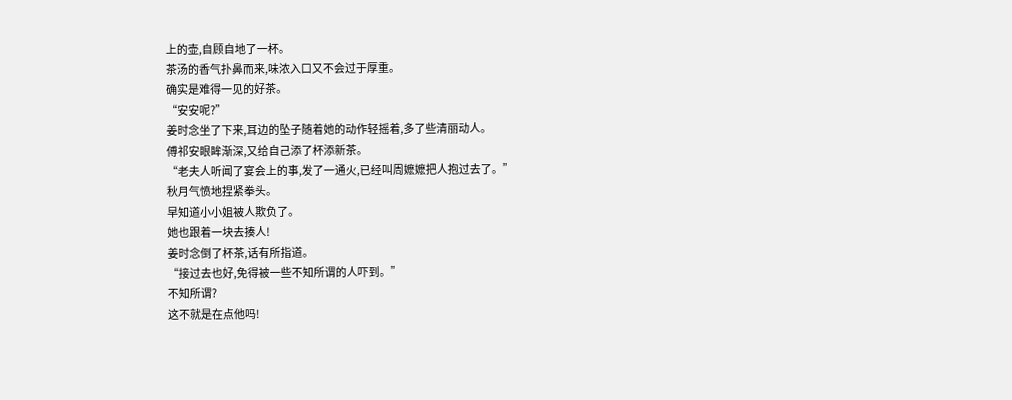上的壶,自顾自地了一杯。
茶汤的香气扑鼻而来,味浓入口又不会过于厚重。
确实是难得一见的好茶。
“安安呢?”
姜时念坐了下来,耳边的坠子随着她的动作轻摇着,多了些清丽动人。
傅祁安眼眸渐深,又给自己添了杯添新茶。
“老夫人听闻了宴会上的事,发了一通火,已经叫周嬷嬷把人抱过去了。”
秋月气愤地捏紧拳头。
早知道小小姐被人欺负了。
她也跟着一块去揍人!
姜时念倒了杯茶,话有所指道。
“接过去也好,免得被一些不知所谓的人吓到。”
不知所谓?
这不就是在点他吗!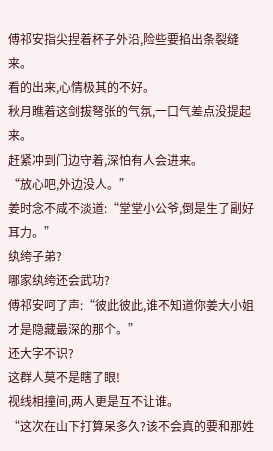傅祁安指尖捏着杯子外沿,险些要掐出条裂缝来。
看的出来,心情极其的不好。
秋月瞧着这剑拔弩张的气氛,一口气差点没提起来。
赶紧冲到门边守着,深怕有人会进来。
“放心吧,外边没人。”
姜时念不咸不淡道:“堂堂小公爷,倒是生了副好耳力。”
纨绔子弟?
哪家纨绔还会武功?
傅祁安呵了声:“彼此彼此,谁不知道你姜大小姐才是隐藏最深的那个。”
还大字不识?
这群人莫不是瞎了眼!
视线相撞间,两人更是互不让谁。
“这次在山下打算呆多久?该不会真的要和那姓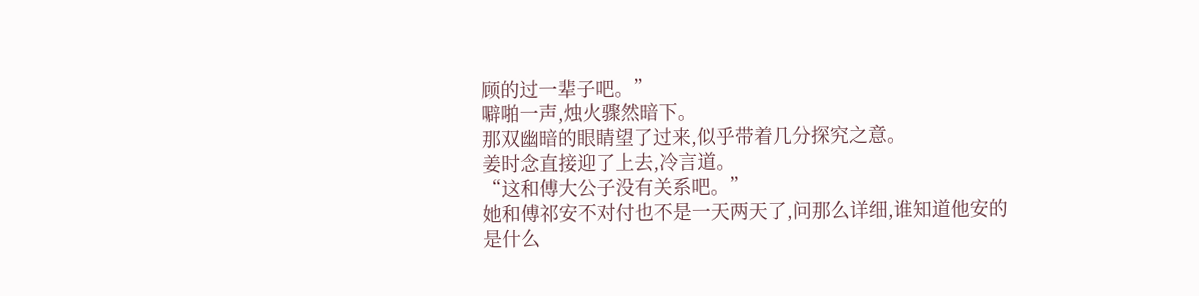顾的过一辈子吧。”
噼啪一声,烛火骤然暗下。
那双幽暗的眼睛望了过来,似乎带着几分探究之意。
姜时念直接迎了上去,冷言道。
“这和傅大公子没有关系吧。”
她和傅祁安不对付也不是一天两天了,问那么详细,谁知道他安的是什么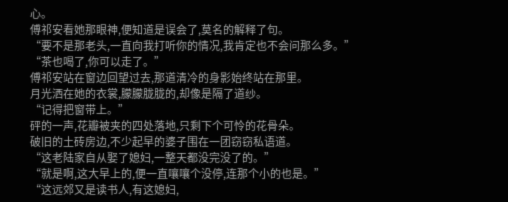心。
傅祁安看她那眼神,便知道是误会了,莫名的解释了句。
“要不是那老头,一直向我打听你的情况,我肯定也不会问那么多。”
“茶也喝了,你可以走了。”
傅祁安站在窗边回望过去,那道清冷的身影始终站在那里。
月光洒在她的衣裳,朦朦胧胧的,却像是隔了道纱。
“记得把窗带上。”
砰的一声,花瓣被夹的四处落地,只剩下个可怜的花骨朵。
破旧的土砖房边,不少起早的婆子围在一团窃窃私语道。
“这老陆家自从娶了媳妇,一整天都没完没了的。”
“就是啊,这大早上的,便一直嚷嚷个没停,连那个小的也是。”
“这远郊又是读书人,有这媳妇,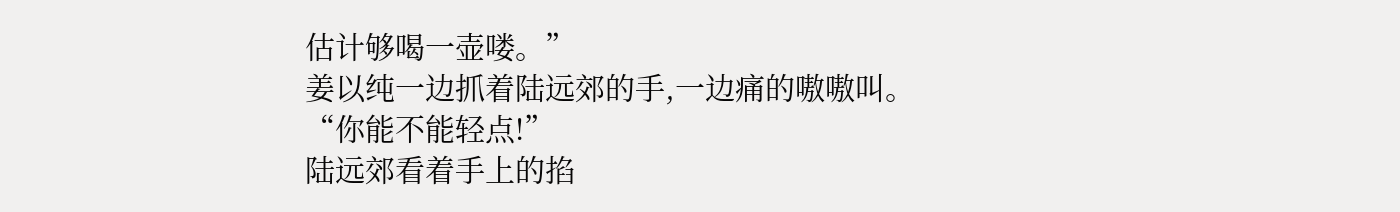估计够喝一壶喽。”
姜以纯一边抓着陆远郊的手,一边痛的嗷嗷叫。
“你能不能轻点!”
陆远郊看着手上的掐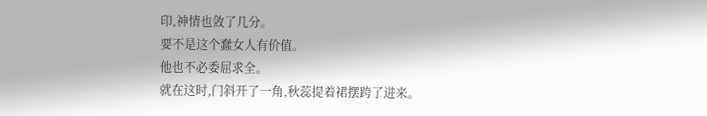印,神情也敛了几分。
要不是这个蠢女人有价值。
他也不必委屈求全。
就在这时,门斜开了一角,秋蕊提着裙摆跨了进来。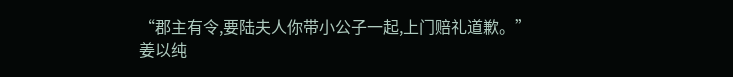“郡主有令,要陆夫人你带小公子一起,上门赔礼道歉。”
姜以纯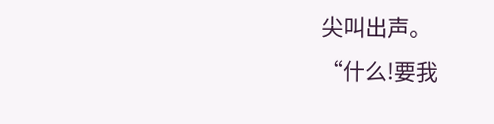尖叫出声。
“什么!要我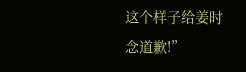这个样子给姜时念道歉!”